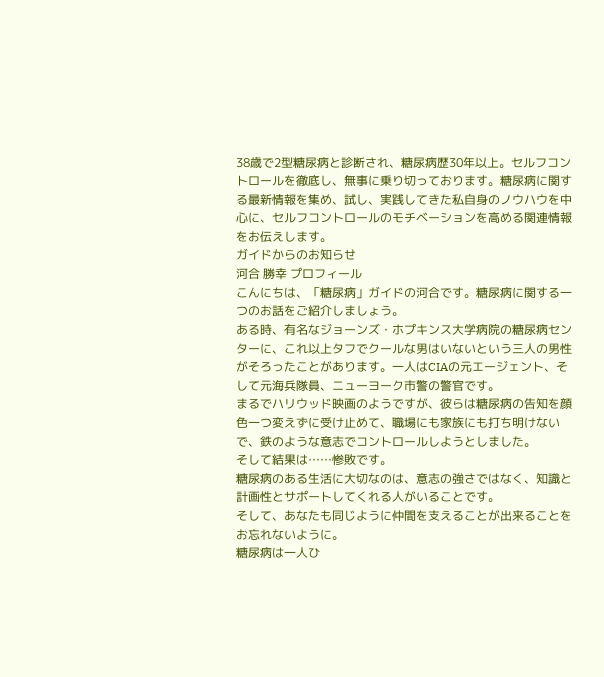38歳で2型糖尿病と診断され、糖尿病歴30年以上。セルフコントロールを徹底し、無事に乗り切っております。糖尿病に関する最新情報を集め、試し、実践してきた私自身のノウハウを中心に、セルフコントロールのモチベーションを高める関連情報をお伝えします。
ガイドからのお知らせ
河合 勝幸 プロフィール
こんにちは、「糖尿病」ガイドの河合です。糖尿病に関する一つのお話をご紹介しましょう。
ある時、有名なジョーンズ・ホプキンス大学病院の糖尿病センターに、これ以上タフでクールな男はいないという三人の男性がそろったことがあります。一人はCIAの元エージェント、そして元海兵隊員、ニューヨーク市警の警官です。
まるでハリウッド映画のようですが、彼らは糖尿病の告知を顔色一つ変えずに受け止めて、職場にも家族にも打ち明けないで、鉄のような意志でコントロールしようとしました。
そして結果は……惨敗です。
糖尿病のある生活に大切なのは、意志の強さではなく、知識と計画性とサポートしてくれる人がいることです。
そして、あなたも同じように仲間を支えることが出来ることをお忘れないように。
糖尿病は一人ひ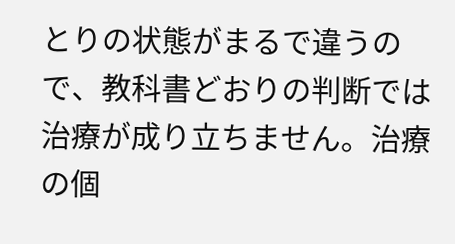とりの状態がまるで違うので、教科書どおりの判断では治療が成り立ちません。治療の個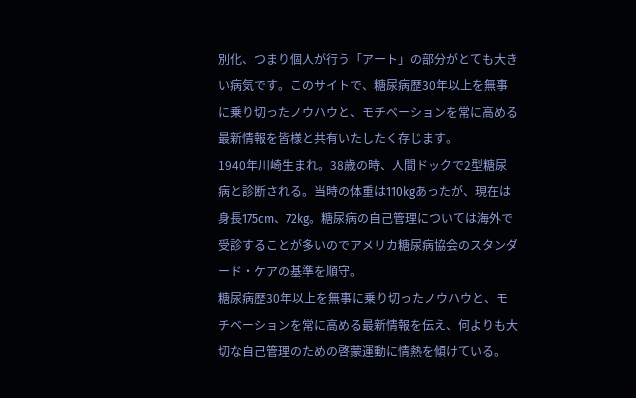別化、つまり個人が行う「アート」の部分がとても大きい病気です。このサイトで、糖尿病歴30年以上を無事に乗り切ったノウハウと、モチベーションを常に高める最新情報を皆様と共有いたしたく存じます。
1940年川崎生まれ。38歳の時、人間ドックで2型糖尿病と診断される。当時の体重は110kgあったが、現在は身長175cm、72kg。糖尿病の自己管理については海外で受診することが多いのでアメリカ糖尿病協会のスタンダード・ケアの基準を順守。
糖尿病歴30年以上を無事に乗り切ったノウハウと、モチベーションを常に高める最新情報を伝え、何よりも大切な自己管理のための啓蒙運動に情熱を傾けている。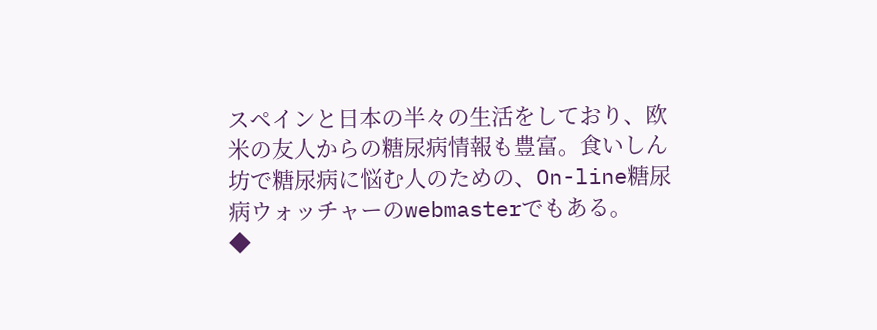スペインと日本の半々の生活をしており、欧米の友人からの糖尿病情報も豊富。食いしん坊で糖尿病に悩む人のための、On-line糖尿病ウォッチャーのwebmasterでもある。
◆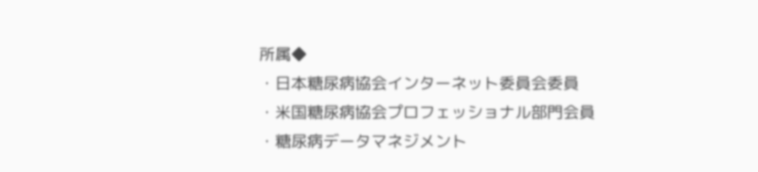所属◆
・日本糖尿病協会インターネット委員会委員
・米国糖尿病協会プロフェッショナル部門会員
・糖尿病データマネジメント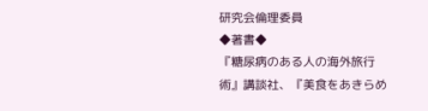研究会倫理委員
◆著書◆
『糖尿病のある人の海外旅行術』講談社、『美食をあきらめ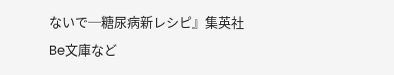ないで─糖尿病新レシピ』集英社Be文庫など